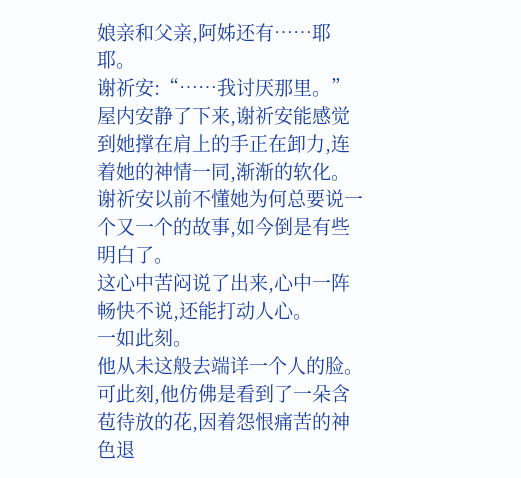娘亲和父亲,阿姊还有……耶耶。
谢祈安:“……我讨厌那里。”
屋内安静了下来,谢祈安能感觉到她撑在肩上的手正在卸力,连着她的神情一同,渐渐的软化。
谢祈安以前不懂她为何总要说一个又一个的故事,如今倒是有些明白了。
这心中苦闷说了出来,心中一阵畅快不说,还能打动人心。
一如此刻。
他从未这般去端详一个人的脸。
可此刻,他仿佛是看到了一朵含苞待放的花,因着怨恨痛苦的神色退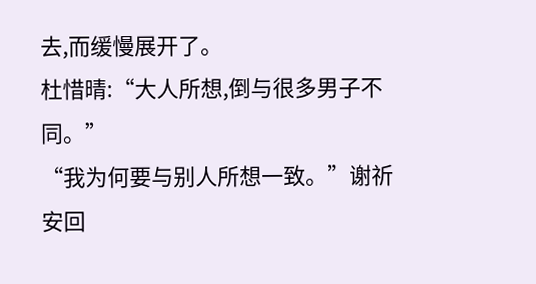去,而缓慢展开了。
杜惜晴:“大人所想,倒与很多男子不同。”
“我为何要与别人所想一致。”谢祈安回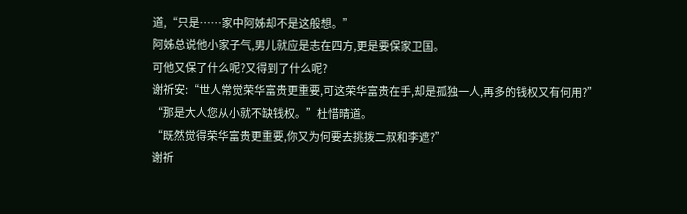道,“只是……家中阿姊却不是这般想。”
阿姊总说他小家子气,男儿就应是志在四方,更是要保家卫国。
可他又保了什么呢?又得到了什么呢?
谢祈安:“世人常觉荣华富贵更重要,可这荣华富贵在手,却是孤独一人,再多的钱权又有何用?”
“那是大人您从小就不缺钱权。”杜惜晴道。
“既然觉得荣华富贵更重要,你又为何要去挑拨二叔和李遮?”
谢祈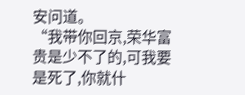安问道。
“我带你回京,荣华富贵是少不了的,可我要是死了,你就什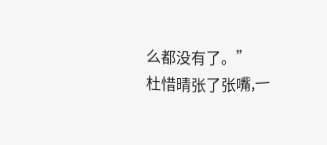么都没有了。”
杜惜晴张了张嘴,一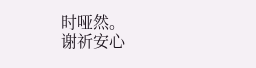时哑然。
谢祈安心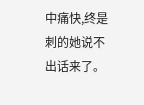中痛快,终是刺的她说不出话来了。